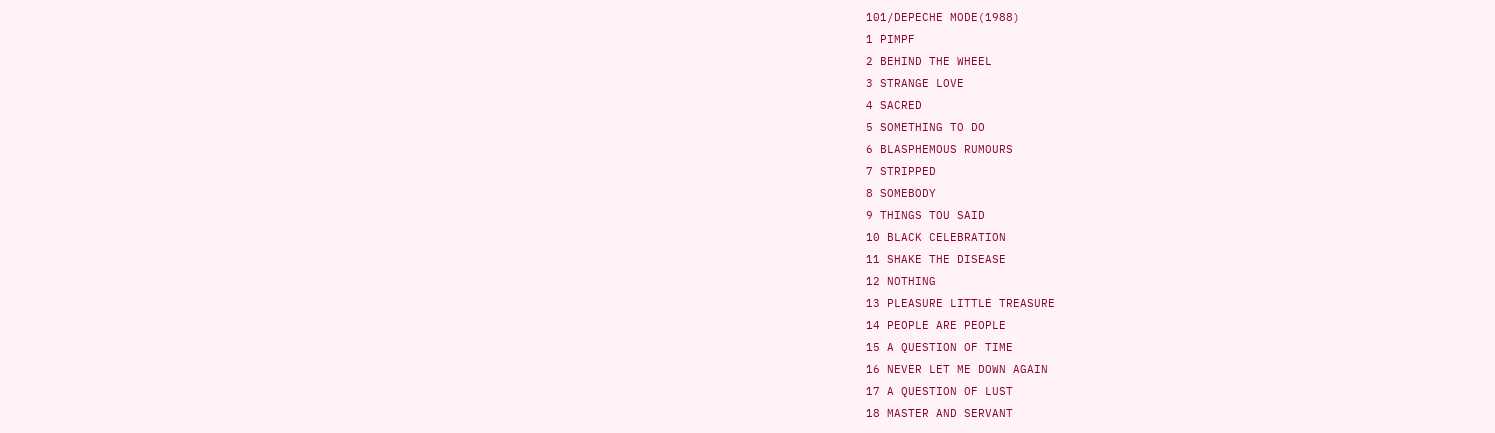101/DEPECHE MODE(1988)
1 PIMPF
2 BEHIND THE WHEEL
3 STRANGE LOVE
4 SACRED
5 SOMETHING TO DO
6 BLASPHEMOUS RUMOURS
7 STRIPPED
8 SOMEBODY
9 THINGS TOU SAID
10 BLACK CELEBRATION
11 SHAKE THE DISEASE
12 NOTHING
13 PLEASURE LITTLE TREASURE
14 PEOPLE ARE PEOPLE
15 A QUESTION OF TIME
16 NEVER LET ME DOWN AGAIN
17 A QUESTION OF LUST
18 MASTER AND SERVANT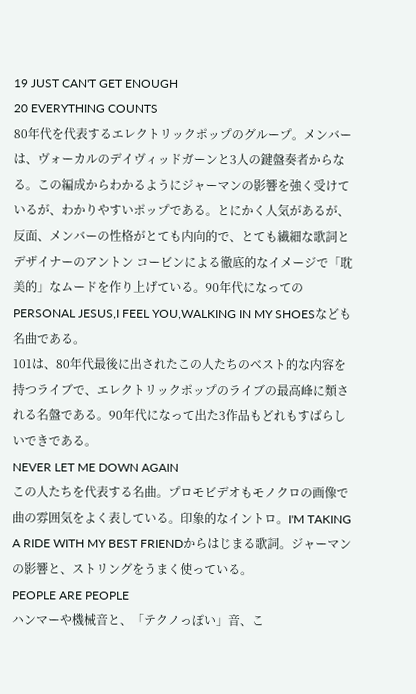19 JUST CAN'T GET ENOUGH
20 EVERYTHING COUNTS
80年代を代表するエレクトリックポップのグループ。メンバーは、ヴォーカルのデイヴィッドガーンと3人の鍵盤奏者からなる。この編成からわかるようにジャーマンの影響を強く受けているが、わかりやすいポップである。とにかく人気があるが、反面、メンバーの性格がとても内向的で、とても繊細な歌詞とデザイナーのアントン コービンによる徹底的なイメージで「耽美的」なムードを作り上げている。90年代になってのPERSONAL JESUS,I FEEL YOU,WALKING IN MY SHOESなども名曲である。
101は、80年代最後に出されたこの人たちのベスト的な内容を持つライブで、エレクトリックポップのライブの最高峰に類される名盤である。90年代になって出た3作品もどれもすばらしいできである。
NEVER LET ME DOWN AGAIN
この人たちを代表する名曲。プロモビデオもモノクロの画像で曲の雰囲気をよく表している。印象的なイントロ。I'M TAKING A RIDE WITH MY BEST FRIENDからはじまる歌詞。ジャーマンの影響と、ストリングをうまく使っている。
PEOPLE ARE PEOPLE
ハンマーや機械音と、「テクノっぽい」音、こ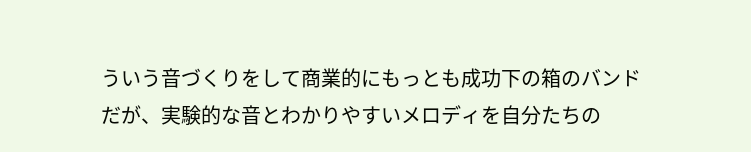ういう音づくりをして商業的にもっとも成功下の箱のバンドだが、実験的な音とわかりやすいメロディを自分たちの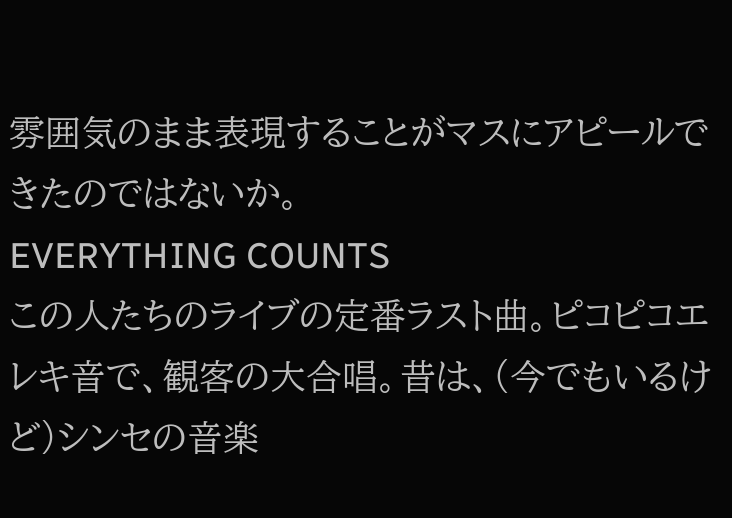雰囲気のまま表現することがマスにアピールできたのではないか。
EVERYTHING COUNTS
この人たちのライブの定番ラスト曲。ピコピコエレキ音で、観客の大合唱。昔は、(今でもいるけど)シンセの音楽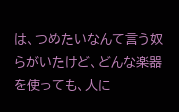は、つめたいなんて言う奴らがいたけど、どんな楽器を使っても、人に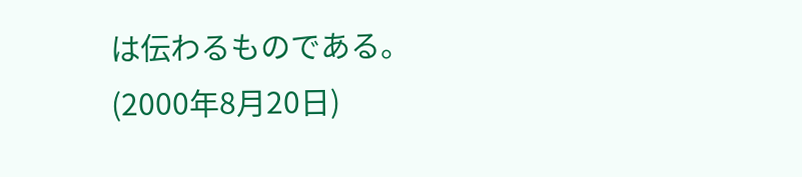は伝わるものである。
(2000年8月20日)